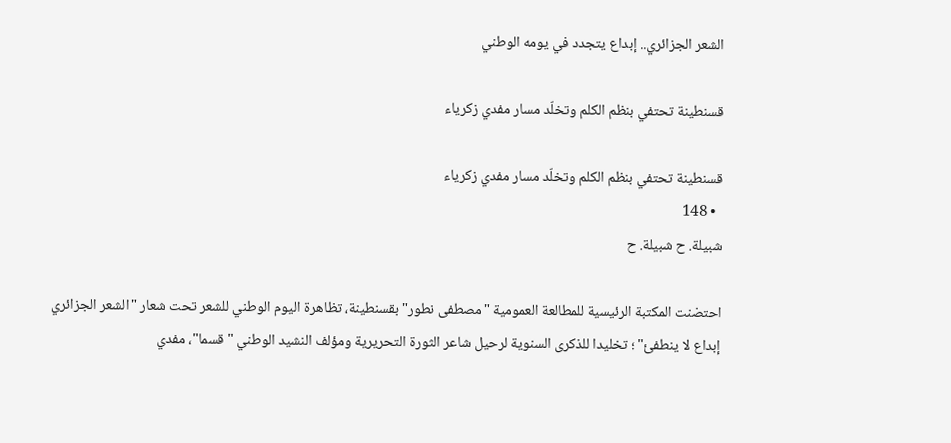الشعر الجزائري.. إبداع يتجدد في يومه الوطني

قسنطينة تحتفي بنظم الكلم وتخلّد مسار مفدي زكرياء

قسنطينة تحتفي بنظم الكلم وتخلّد مسار مفدي زكرياء
  • 148
شبيلة. ح شبيلة. ح

احتضنت المكتبة الرئيسية للمطالعة العمومية "مصطفى نطور" بقسنطينة، تظاهرة اليوم الوطني للشعر تحت شعار "الشعر الجزائري إبداع لا ينطفئ" ؛ تخليدا للذكرى السنوية لرحيل شاعر الثورة التحريرية ومؤلف النشيد الوطني "قسما"، مفدي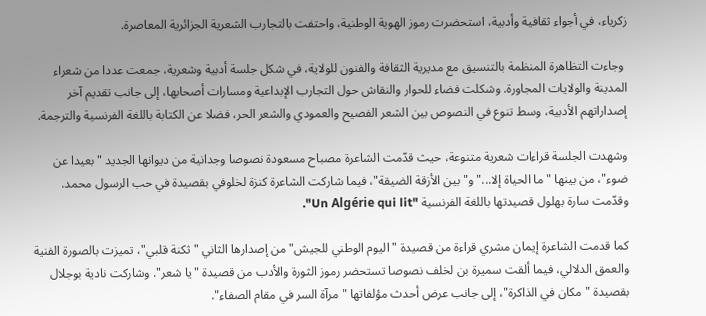زكرياء، في أجواء ثقافية وأدبية، استحضرت رموز الهوية الوطنية، واحتفت بالتجارب الشعرية الجزائرية المعاصرة.

 وجاءت التظاهرة المنظمة بالتنسيق مع مديرية الثقافة والفنون للولاية، في شكل جلسة أدبية وشعرية، جمعت عددا من شعراء المدينة والولايات المجاورة. وشكلت فضاء للحوار والنقاش حول التجارب الإبداعية ومسارات أصحابها، إلى جانب تقديم آخر إصداراتهم الأدبية، وسط تنوع في النصوص بين الشعر الفصيح والعمودي والشعر الحر، فضلا عن الكتابة باللغة الفرنسية والترجمة.

وشهدت الجلسة قراءات شعرية متنوعة، حيث قدّمت الشاعرة مصباح مسعودة نصوصا وجدانية من ديوانها الجديد "بعيدا عن ضوء"، من بينها "ما الحياة إلا..." و"بين الأزقة الضيقة"، فيما شاركت الشاعرة كنزة لخلوفي بقصيدة في حب الرسول محمد. وقدّمت سارة بهلول قصيدتها باللغة الفرنسية "Un Algérie qui lit".

كما قدمت الشاعرة إيمان مشري قراءة من قصيدة "اليوم الوطني للجيش" من إصدارها الثاني "ثكنة قلبي"، تميزت بالصورة الفنية والعمق الدلالي، فيما ألقت سميرة بن لخلف نصوصا تستحضر رموز الثورة والأدب من قصيدة "يا شعر". وشاركت نادية بوجلال بقصيدة "مكان في الذاكرة"، إلى جانب عرض أحدث مؤلفاتها "مرآة السر في مقام الصفاء".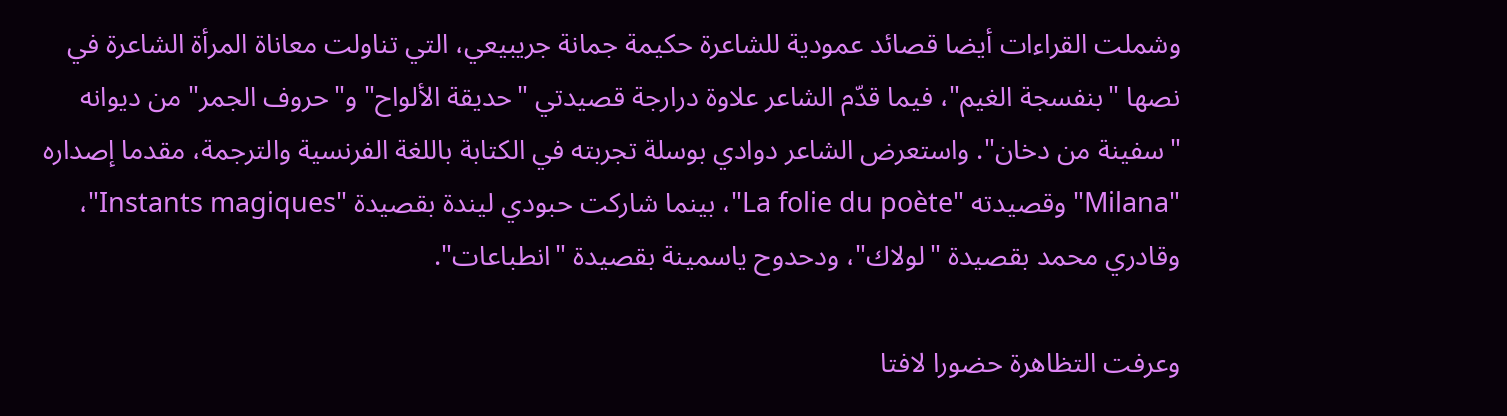وشملت القراءات أيضا قصائد عمودية للشاعرة حكيمة جمانة جريبيعي، التي تناولت معاناة المرأة الشاعرة في نصها "بنفسجة الغيم"، فيما قدّم الشاعر علاوة درارجة قصيدتي "حديقة الألواح" و"حروف الجمر" من ديوانه "سفينة من دخان". واستعرض الشاعر دوادي بوسلة تجربته في الكتابة باللغة الفرنسية والترجمة، مقدما إصداره "Milana" وقصيدته "La folie du poète"، بينما شاركت حبودي ليندة بقصيدة "Instants magiques"، وقادري محمد بقصيدة "لولاك"، ودحدوح ياسمينة بقصيدة "انطباعات".

وعرفت التظاهرة حضورا لافتا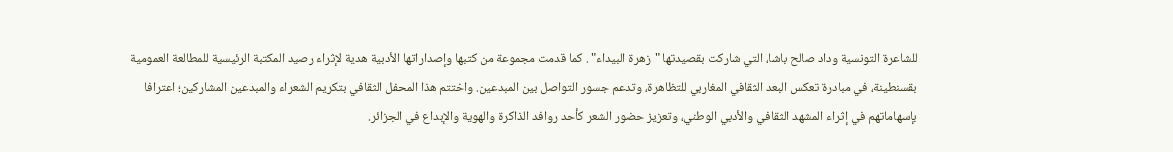للشاعرة التونسية وداد صالح باشا، التي شاركت بقصيدتها "زهرة البيداء" . كما قدمت مجموعة من كتبها وإصداراتها الأدبية هدية لإثراء رصيد المكتبة الرئيسية للمطالعة العمومية بقسنطينة، في مبادرة تعكس البعد الثقافي المغاربي للتظاهرة، وتدعم جسور التواصل بين المبدعين. واختتم هذا المحفل الثقافي بتكريم الشعراء والمبدعين المشاركين؛ اعترافا بإسهاماتهم في إثراء المشهد الثقافي والأدبي الوطني، وتعزيز حضور الشعر كأحد روافد الذاكرة والهوية والإبداع في الجزائر.